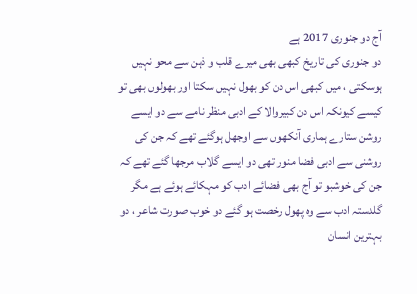آج دو جنوری 2017 ہے
دو جنوری کی تاریخ کبھی بھی میرے قلب و ذہن سے محو نہیں ہوسکتی ، میں کبھی اس دن کو بھول نہیں سکتا اور بھولوں بھی تو کیسے کیونکہ اس دن کبیروالا کے ادبی منظر نامے سے دو ایسے روشن ستارے ہماری آنکھوں سے اوجھل ہوگئے تھے کہ جن کی روشنی سے ادبی فضا منور تھی دو ایسے گلاب مرجھا گئے تھے کہ جن کی خوشبو تو آج بھی فضائے ادب کو مہکائے ہوئے ہے مگر گلدستہ ادب سے وہ پھول رخصت ہو گئے دو خوب صورت شاعر ، دو بہترین انسان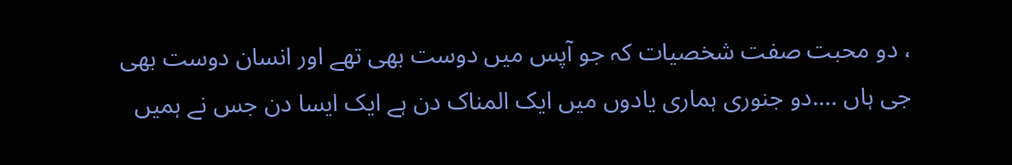، دو محبت صفت شخصیات کہ جو آپس میں دوست بھی تھے اور انسان دوست بھی
جی ہاں ….دو جنوری ہماری یادوں میں ایک المناک دن ہے ایک ایسا دن جس نے ہمیں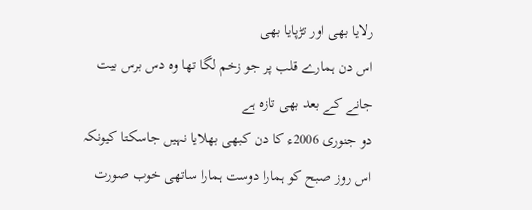رلایا بھی اور تڑپایا بھی
اس دن ہمارے قلب پر جو زخم لگا تھا وہ دس برس بیت جانے کے بعد بھی تازہ ہے
دو جنوری 2006ء کا دن کبھی بھلایا نہیں جاسکتا کیونکہ اس روز صبح کو ہمارا دوست ہمارا ساتھی خوب صورت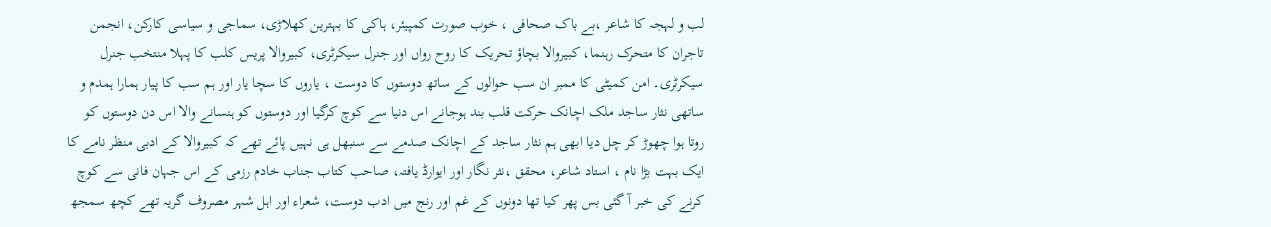لب و لہجہ کا شاعر ،بے باک صحافی ، خوب صورت کمپیئر، ہاکی کا بہترین کھلاڑی، سماجی و سیاسی کارکن، انجمن تاجران کا متحرک رہنما، کبیروالا بچاؤ تحریک کا روح رواں اور جنرل سیکرٹری، کبیروالا پریس کلب کا پہلا منتخب جنرل سیکرٹری۔ امن کمیٹی کا ممبر ان سب حوالوں کے ساتھ دوستوں کا دوست ، یاروں کا سچا یار اور ہم سب کا پیار ہمارا ہمدم و ساتھی نثار ساجد ملک اچانک حرکت قلب بند ہوجانے اس دنیا سے کوچ کرگیا اور دوستوں کو ہنسانے والا اس دن دوستوں کو روتا ہوا چھوڑ کر چل دیا ابھی ہم نثار ساجد کے اچانک صدمے سے سنبھل ہی نہیں پائے تھے کہ کبیروالا کے ادبی منظر نامے کا ایک بہت بڑا نام ، استاد شاعر، محقق ،نثر نگار اور ایوارڈ یافتہ، صاحب کتاب جناب خادم رزمی کے اس جہان فانی سے کوچ کرنے کی خبر آ گئی بس پھر کیا تھا دونوں کے غم اور رنج میں ادب دوست، شعراء اور اہل شہر مصروف گریہ تھے کچھ سمجھ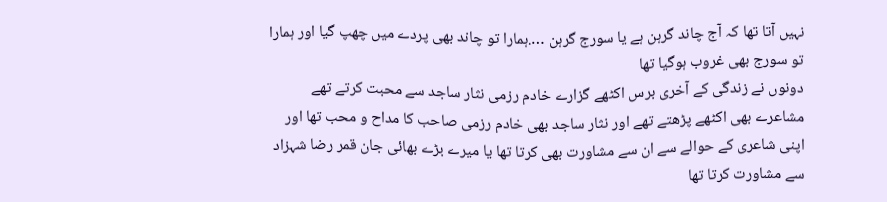نہیں آتا تھا کہ آج چاند گرہن ہے یا سورج گرہن ….ہمارا تو چاند بھی پردے میں چھپ گیا اور ہمارا تو سورج بھی غروب ہوگیا تھا
دونوں نے زندگی کے آخری برس اکٹھے گزارے خادم رزمی نثار ساجد سے محبت کرتے تھے مشاعرے بھی اکٹھے پڑھتے تھے اور نثار ساجد بھی خادم رزمی صاحب کا مداح و محب تھا اور اپنی شاعری کے حوالے سے ان سے مشاورت بھی کرتا تھا یا میرے بڑے بھائی جان قمر رضا شہزاد سے مشاورت کرتا تھا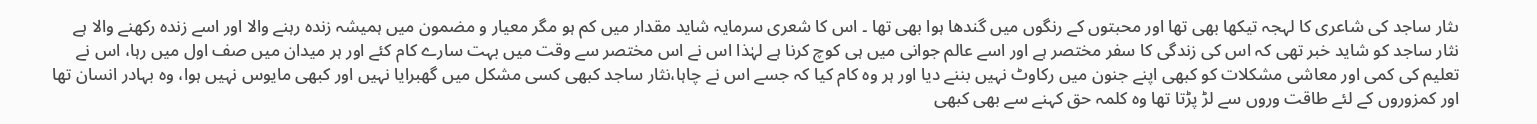ںثار ساجد کی شاعری کا لہجہ تیکھا بھی تھا اور محبتوں کے رنگوں میں گندھا ہوا بھی تھا ۔ اس کا شعری سرمایہ شاید مقدار میں کم ہو مگر معیار و مضمون میں ہمیشہ زندہ رہنے والا اور اسے زندہ رکھنے والا ہے
نثار ساجد کو شاید خبر تھی کہ اس کی زندگی کا سفر مختصر ہے اور اسے عالم جوانی میں ہی کوچ کرنا ہے لہٰذا اس نے اس مختصر سے وقت میں بہت سارے کام کئے اور ہر میدان میں صف اول میں رہا، اس نے تعلیم کی کمی اور معاشی مشکلات کو کبھی اپنے جنون میں رکاوٹ نہیں بننے دیا اور ہر وہ کام کیا کہ جسے اس نے چاہا،نثار ساجد کبھی کسی مشکل میں گھبرایا نہیں اور کبھی مایوس نہیں ہوا، وہ بہادر انسان تھا اور کمزوروں کے لئے طاقت وروں سے لڑ پڑتا تھا وہ کلمہ حق کہنے سے بھی کبھی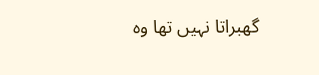گھبراتا نہیں تھا وہ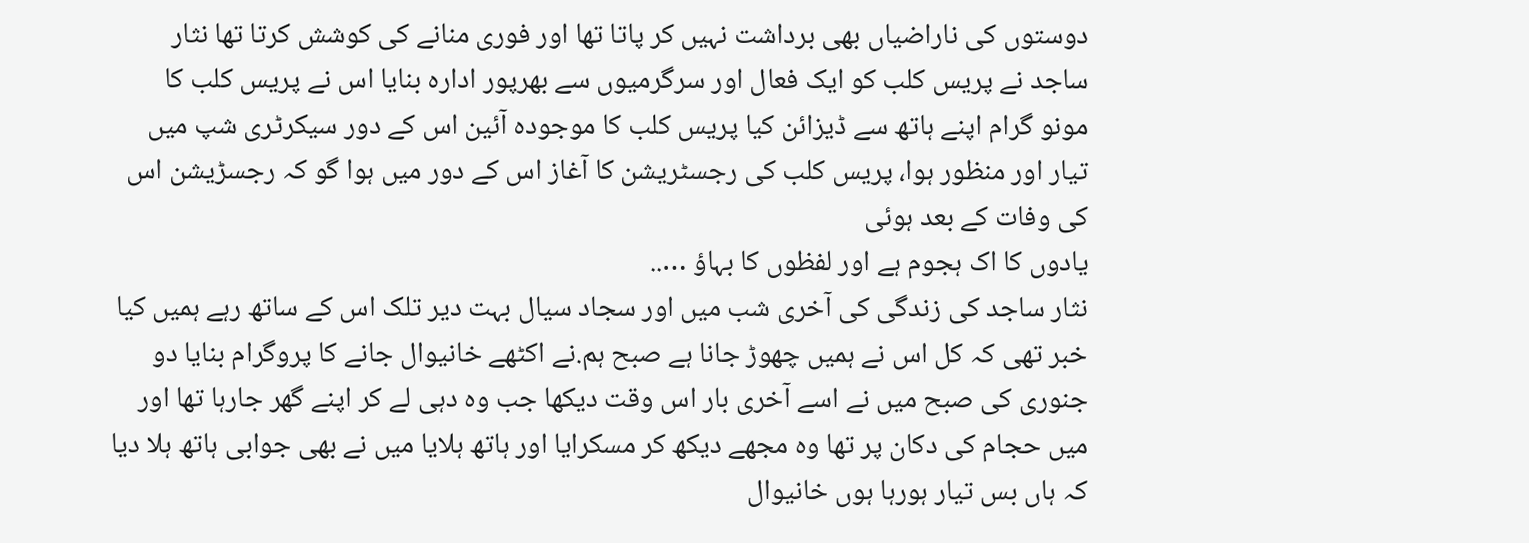دوستوں کی ناراضیاں بھی برداشت نہیں کر پاتا تھا اور فوری منانے کی کوشش کرتا تھا نثار ساجد نے پریس کلب کو ایک فعال اور سرگرمیوں سے بھرپور ادارہ بنایا اس نے پریس کلب کا مونو گرام اپنے ہاتھ سے ڈیزائن کیا پریس کلب کا موجودہ آئین اس کے دور سیکرٹری شپ میں تیار اور منظور ہوا، پریس کلب کی رجسٹریشن کا آغاز اس کے دور میں ہوا گو کہ رجسڑیشن اس کی وفات کے بعد ہوئی
یادوں کا اک ہجوم ہے اور لفظوں کا بہاؤ …..
نثار ساجد کی زندگی کی آخری شب میں اور سجاد سیال بہت دیر تلک اس کے ساتھ رہے ہمیں کیا خبر تھی کہ کل اس نے ہمیں چھوڑ جانا ہے صبح ہم.نے اکٹھے خانیوال جانے کا پروگرام بنایا دو جنوری کی صبح میں نے اسے آخری بار اس وقت دیکھا جب وہ دہی لے کر اپنے گھر جارہا تھا اور میں حجام کی دکان پر تھا وہ مجھے دیکھ کر مسکرایا اور ہاتھ ہلایا میں نے بھی جوابی ہاتھ ہلا دیا کہ ہاں بس تیار ہورہا ہوں خانیوال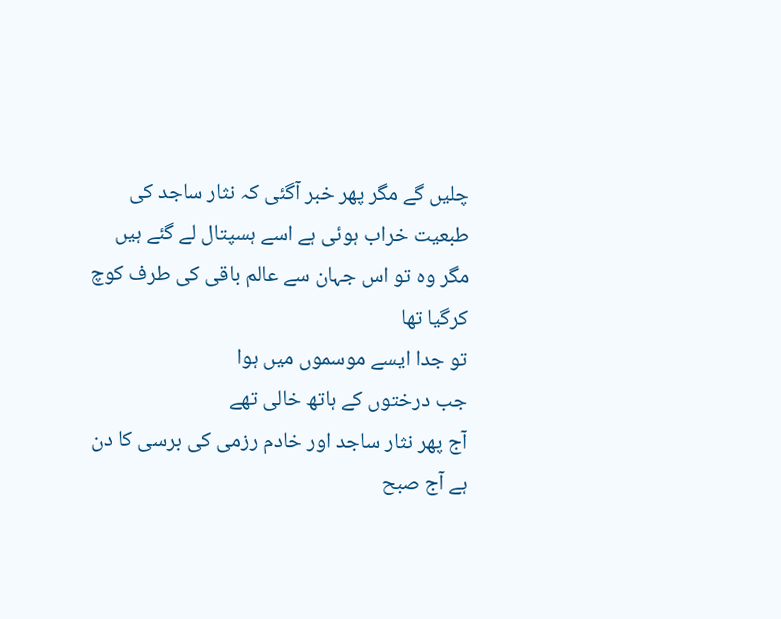چلیں گے مگر پھر خبر آگئی کہ نثار ساجد کی طبعیت خراب ہوئی ہے اسے ہسپتال لے گئے ہیں مگر وہ تو اس جہان سے عالم باقی کی طرف کوچ کرگیا تھا
تو جدا ایسے موسموں میں ہوا
جب درختوں کے ہاتھ خالی تھے
آج پھر نثار ساجد اور خادم رزمی کی برسی کا دن ہے آج صبح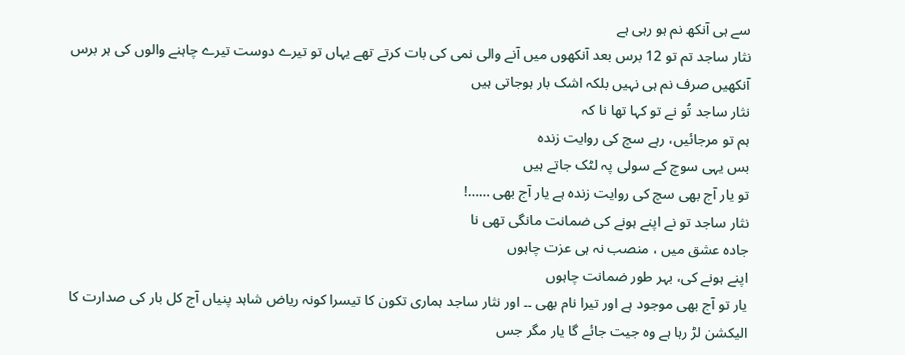سے ہی آنکھ نم ہو رہی ہے
نثار ساجد تم تو 12 برس بعد آنکھوں میں آنے والی نمی کی بات کرتے تھے یہاں تو تیرے دوست تیرے چاہنے والوں کی ہر برس آنکھیں صرف نم ہی نہیں بلکہ اشک بار ہوجاتی ہیں
نثار ساجد تُو نے تو کہا تھا نا کہ
ہم تو مرجائیں، رہے سچ کی روایت زندہ
بس یہی سوچ کے سولی پہ لٹک جاتے ہیں
تو یار آج بھی سچ کی روایت زندہ ہے یار آج بھی ……!
نثار ساجد تو نے اپنے ہونے کی ضمانت مانگی تھی نا
جادہ عشق میں ، منصب نہ ہی عزت چاہوں
اپنے ہونے کی، بہر طور ضمانت چاہوں
یار تو آج بھی موجود ہے اور تیرا نام بھی ۔۔ اور نثار ساجد ہماری تکون کا تیسرا کونہ ریاض شاہد پنیاں آج کل بار کی صدارت کا الیکشن لڑ رہا ہے وہ جیت جائے گا یار مگر جس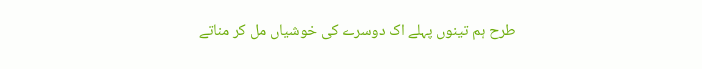طرح ہم تینوں پہلے اک دوسرے کی خوشیاں مل کر مناتے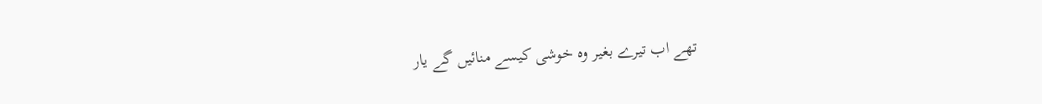تھے اب تیرے بغیر وہ خوشی کیسے منائیں گے یار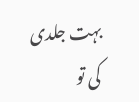بہت جلدی کی تو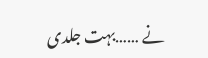نے ……بہت جلدی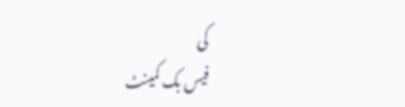کی
فیس بک کمینٹ